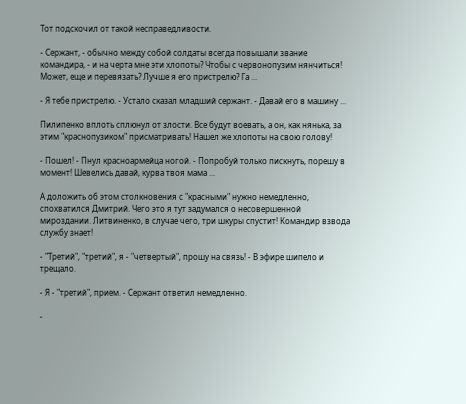Тот подскочил от такой несправедливости.

- Сержант, - обычно между собой солдаты всегда повышали звание командира, - и на черта мне эти хлопоты? Чтобы с червонопузим нянчиться! Может, еще и перевязать? Лучше я его пристрелю? Га ...

- Я тебе пристрелю. - Устало сказал младший сержант. - Давай его в машину ...

Пилипенко вплоть сплюнул от злости. Все будут воевать, а он, как нянька, за этим "краснопузиком" присматривать! Нашел же хлопоты на свою голову!

- Пошел! - Пнул красноармейца ногой. - Попробуй только пискнуть, порешу в момент! Шевелись давай, курва твоя мама ...

А доложить об этом столкновения с "красными" нужно немедленно, спохватился Дмитрий. Чего это я тут задумался о несовершенной мироздании. Литвиненко, в случае чего, три шкуры спустит! Командир взвода службу знает!

- "Третий", "третий", я - "четвертый", прошу на связь! - В эфире шипело и трещало.

- Я - "третий", прием. - Сержант ответил немедленно.

-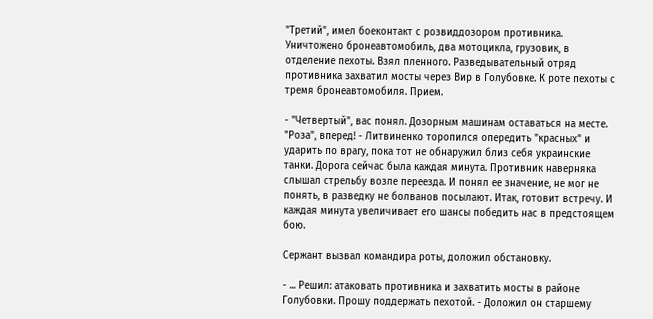"Третий", имел боеконтакт с розвиддозором противника. Уничтожено бронеавтомобиль, два мотоцикла, грузовик, в отделение пехоты. Взял пленного. Разведывательный отряд противника захватил мосты через Вир в Голубовке. К роте пехоты с тремя бронеавтомобиля. Прием.

- "Четвертый", вас понял. Дозорным машинам оставаться на месте. "Роза", вперед! - Литвиненко торопился опередить "красных" и ударить по врагу, пока тот не обнаружил близ себя украинские танки. Дорога сейчас была каждая минута. Противник наверняка слышал стрельбу возле переезда. И понял ее значение, не мог не понять, в разведку не болванов посылают. Итак, готовит встречу. И каждая минута увеличивает его шансы победить нас в предстоящем бою.

Сержант вызвал командира роты, доложил обстановку.

- ... Решил: атаковать противника и захватить мосты в районе Голубовки. Прошу поддержать пехотой. - Доложил он старшему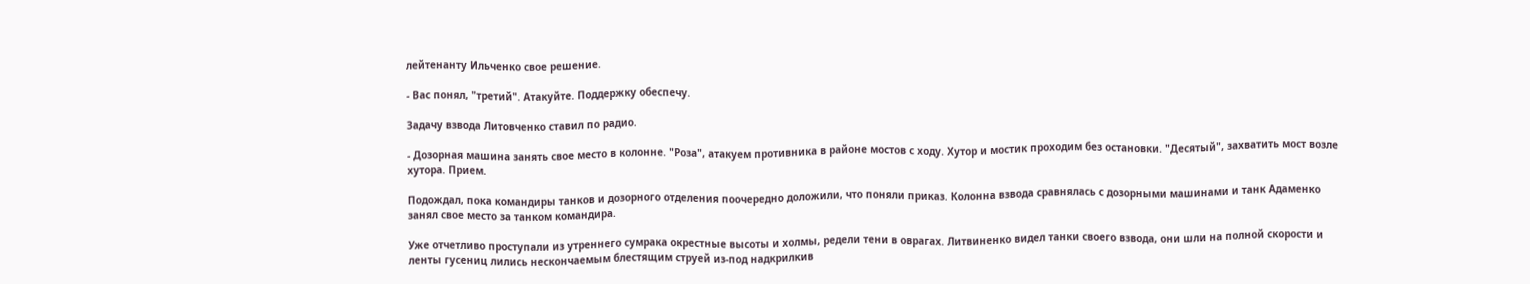лейтенанту Ильченко свое решение.

- Вас понял, "третий". Атакуйте. Поддержку обеспечу.

Задачу взвода Литовченко ставил по радио.

- Дозорная машина занять свое место в колонне. "Роза", атакуем противника в районе мостов с ходу. Хутор и мостик проходим без остановки. "Десятый", захватить мост возле хутора. Прием.

Подождал, пока командиры танков и дозорного отделения поочередно доложили, что поняли приказ. Колонна взвода сравнялась с дозорными машинами и танк Адаменко занял свое место за танком командира.

Уже отчетливо проступали из утреннего сумрака окрестные высоты и холмы, редели тени в оврагах. Литвиненко видел танки своего взвода, они шли на полной скорости и ленты гусениц лились нескончаемым блестящим струей из-под надкрилкив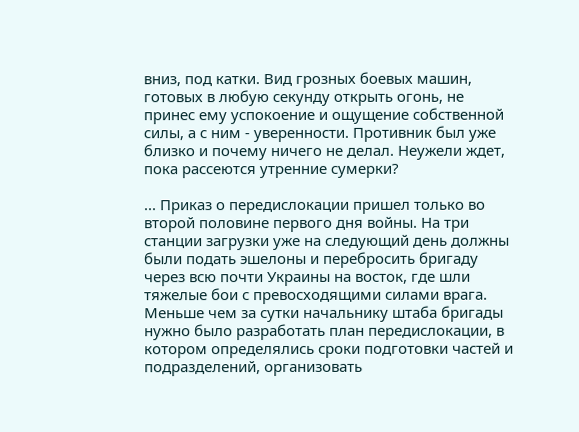вниз, под катки. Вид грозных боевых машин, готовых в любую секунду открыть огонь, не принес ему успокоение и ощущение собственной силы, а с ним - уверенности. Противник был уже близко и почему ничего не делал. Неужели ждет, пока рассеются утренние сумерки?

... Приказ о передислокации пришел только во второй половине первого дня войны. На три станции загрузки уже на следующий день должны были подать эшелоны и перебросить бригаду через всю почти Украины на восток, где шли тяжелые бои с превосходящими силами врага. Меньше чем за сутки начальнику штаба бригады нужно было разработать план передислокации, в котором определялись сроки подготовки частей и подразделений, организовать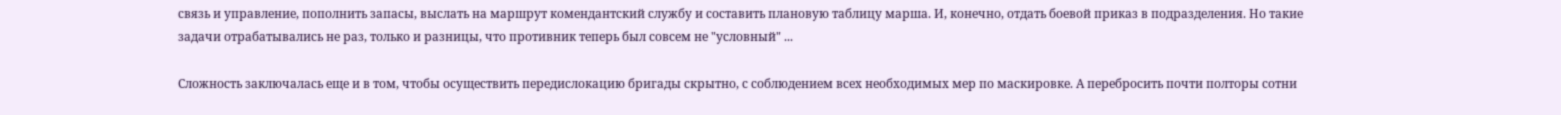связь и управление, пополнить запасы, выслать на маршрут комендантский службу и составить плановую таблицу марша. И, конечно, отдать боевой приказ в подразделения. Но такие задачи отрабатывались не раз, только и разницы, что противник теперь был совсем не "условный" ...

Сложность заключалась еще и в том, чтобы осуществить передислокацию бригады скрытно, с соблюдением всех необходимых мер по маскировке. А перебросить почти полторы сотни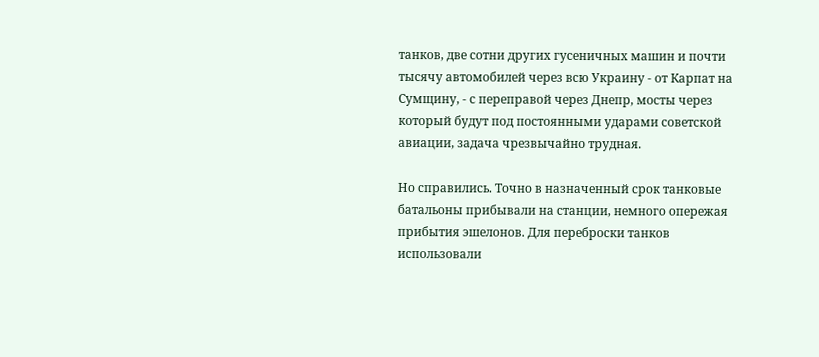танков, две сотни других гусеничных машин и почти тысячу автомобилей через всю Украину - от Карпат на Сумщину, - с переправой через Днепр, мосты через который будут под постоянными ударами советской авиации, задача чрезвычайно трудная.

Но справились. Точно в назначенный срок танковые батальоны прибывали на станции, немного опережая прибытия эшелонов. Для переброски танков использовали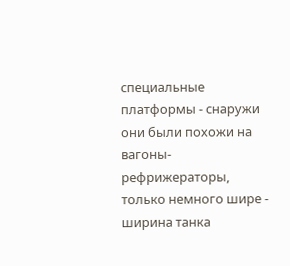специальные платформы - снаружи они были похожи на вагоны-рефрижераторы, только немного шире - ширина танка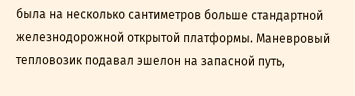была на несколько сантиметров больше стандартной железнодорожной открытой платформы. Маневровый тепловозик подавал эшелон на запасной путь,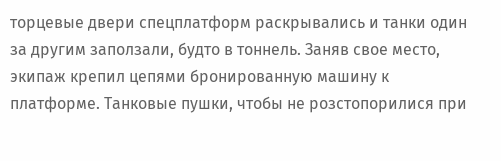торцевые двери спецплатформ раскрывались и танки один за другим заползали, будто в тоннель. Заняв свое место, экипаж крепил цепями бронированную машину к платформе. Танковые пушки, чтобы не розстопорилися при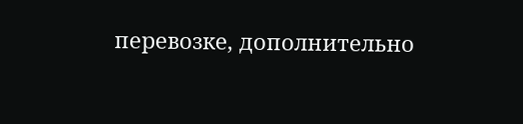перевозке, дополнительно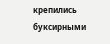крепились буксирными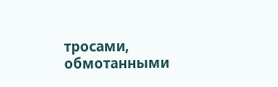тросами, обмотанными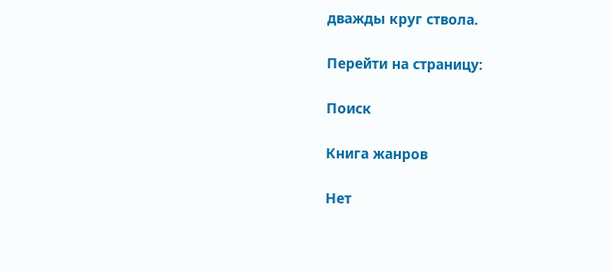дважды круг ствола.

Перейти на страницу:

Поиск

Книга жанров

Нет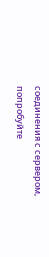соединения с сервером, попробуйте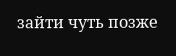зайти чуть позже